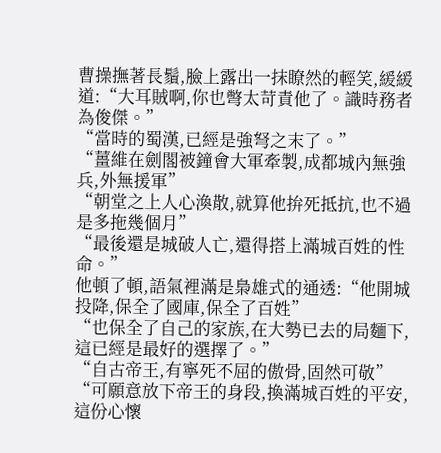曹操撫著長鬚,臉上露出一抹瞭然的輕笑,緩緩道:“大耳賊啊,你也彆太苛責他了。識時務者為俊傑。”
“當時的蜀漢,已經是強弩之末了。”
“薑維在劍閣被鐘會大軍牽製,成都城內無強兵,外無援軍”
“朝堂之上人心渙散,就算他拚死抵抗,也不過是多拖幾個月”
“最後還是城破人亡,還得搭上滿城百姓的性命。”
他頓了頓,語氣裡滿是梟雄式的通透:“他開城投降,保全了國庫,保全了百姓”
“也保全了自己的家族,在大勢已去的局麵下,這已經是最好的選擇了。”
“自古帝王,有寧死不屈的傲骨,固然可敬”
“可願意放下帝王的身段,換滿城百姓的平安,這份心懷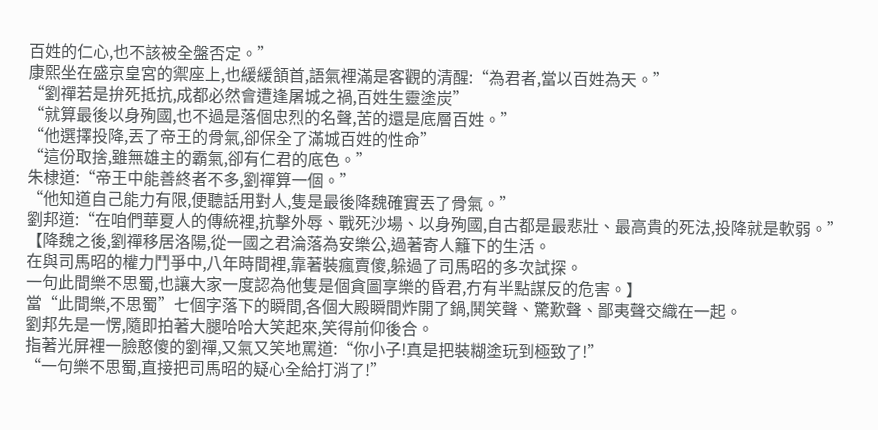百姓的仁心,也不該被全盤否定。”
康熙坐在盛京皇宮的禦座上,也緩緩頷首,語氣裡滿是客觀的清醒:“為君者,當以百姓為天。”
“劉禪若是拚死抵抗,成都必然會遭逢屠城之禍,百姓生靈塗炭”
“就算最後以身殉國,也不過是落個忠烈的名聲,苦的還是底層百姓。”
“他選擇投降,丟了帝王的骨氣,卻保全了滿城百姓的性命”
“這份取捨,雖無雄主的霸氣,卻有仁君的底色。”
朱棣道:“帝王中能善終者不多,劉禪算一個。”
“他知道自己能力有限,便聽話用對人,隻是最後降魏確實丟了骨氣。”
劉邦道:“在咱們華夏人的傳統裡,抗擊外辱、戰死沙場、以身殉國,自古都是最悲壯、最高貴的死法,投降就是軟弱。”
【降魏之後,劉禪移居洛陽,從一國之君淪落為安樂公,過著寄人籬下的生活。
在與司馬昭的權力鬥爭中,八年時間裡,靠著裝瘋賣傻,躲過了司馬昭的多次試探。
一句此間樂不思蜀,也讓大家一度認為他隻是個貪圖享樂的昏君,冇有半點謀反的危害。】
當“此間樂,不思蜀”七個字落下的瞬間,各個大殿瞬間炸開了鍋,鬨笑聲、驚歎聲、鄙夷聲交織在一起。
劉邦先是一愣,隨即拍著大腿哈哈大笑起來,笑得前仰後合。
指著光屏裡一臉憨傻的劉禪,又氣又笑地罵道:“你小子!真是把裝糊塗玩到極致了!”
“一句樂不思蜀,直接把司馬昭的疑心全給打消了!”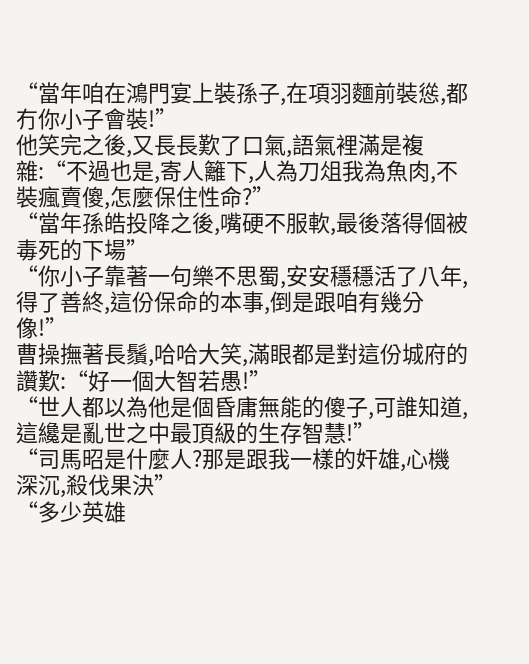“當年咱在鴻門宴上裝孫子,在項羽麵前裝慫,都冇你小子會裝!”
他笑完之後,又長長歎了口氣,語氣裡滿是複雜:“不過也是,寄人籬下,人為刀俎我為魚肉,不裝瘋賣傻,怎麼保住性命?”
“當年孫皓投降之後,嘴硬不服軟,最後落得個被毒死的下場”
“你小子靠著一句樂不思蜀,安安穩穩活了八年,得了善終,這份保命的本事,倒是跟咱有幾分像!”
曹操撫著長鬚,哈哈大笑,滿眼都是對這份城府的讚歎:“好一個大智若愚!”
“世人都以為他是個昏庸無能的傻子,可誰知道,這纔是亂世之中最頂級的生存智慧!”
“司馬昭是什麼人?那是跟我一樣的奸雄,心機深沉,殺伐果決”
“多少英雄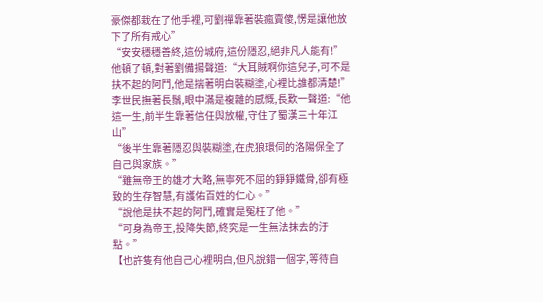豪傑都栽在了他手裡,可劉禪靠著裝瘋賣傻,愣是讓他放下了所有戒心”
“安安穩穩善終,這份城府,這份隱忍,絕非凡人能有!”
他頓了頓,對著劉備揚聲道:“大耳賊啊你這兒子,可不是扶不起的阿鬥,他是揣著明白裝糊塗,心裡比誰都清楚!”
李世民撫著長鬚,眼中滿是複雜的感慨,長歎一聲道:“他這一生,前半生靠著信任與放權,守住了蜀漢三十年江山”
“後半生靠著隱忍與裝糊塗,在虎狼環伺的洛陽保全了自己與家族。”
“雖無帝王的雄才大略,無寧死不屈的錚錚鐵骨,卻有極致的生存智慧,有護佑百姓的仁心。”
“說他是扶不起的阿鬥,確實是冤枉了他。”
“可身為帝王,投降失節,終究是一生無法抹去的汙點。”
【也許隻有他自己心裡明白,但凡說錯一個字,等待自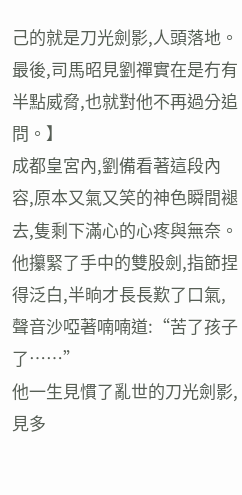己的就是刀光劍影,人頭落地。
最後,司馬昭見劉禪實在是冇有半點威脅,也就對他不再過分追問。】
成都皇宮內,劉備看著這段內容,原本又氣又笑的神色瞬間褪去,隻剩下滿心的心疼與無奈。
他攥緊了手中的雙股劍,指節捏得泛白,半晌才長長歎了口氣,聲音沙啞著喃喃道:“苦了孩子了……”
他一生見慣了亂世的刀光劍影,見多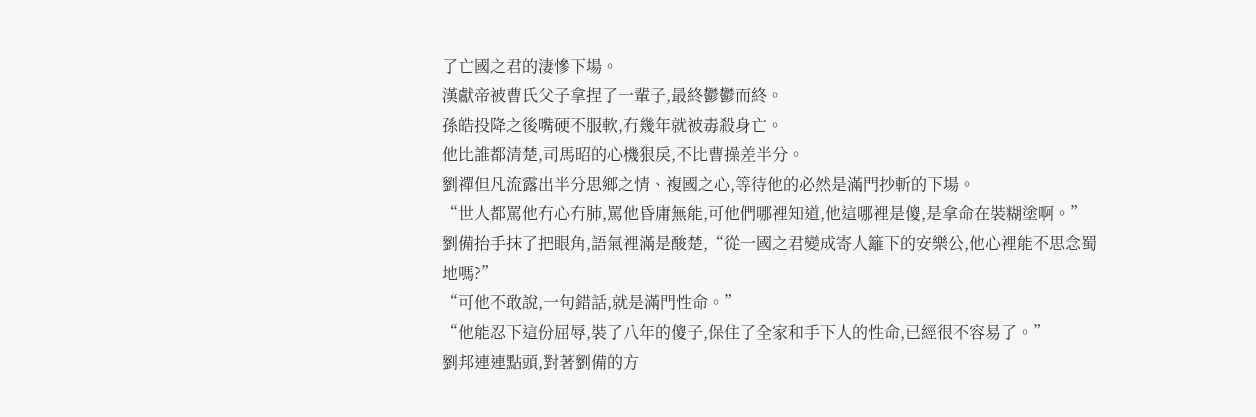了亡國之君的淒慘下場。
漢獻帝被曹氏父子拿捏了一輩子,最終鬱鬱而終。
孫皓投降之後嘴硬不服軟,冇幾年就被毒殺身亡。
他比誰都清楚,司馬昭的心機狠戾,不比曹操差半分。
劉禪但凡流露出半分思鄉之情、複國之心,等待他的必然是滿門抄斬的下場。
“世人都罵他冇心冇肺,罵他昏庸無能,可他們哪裡知道,他這哪裡是傻,是拿命在裝糊塗啊。”
劉備抬手抹了把眼角,語氣裡滿是酸楚,“從一國之君變成寄人籬下的安樂公,他心裡能不思念蜀地嗎?”
“可他不敢說,一句錯話,就是滿門性命。”
“他能忍下這份屈辱,裝了八年的傻子,保住了全家和手下人的性命,已經很不容易了。”
劉邦連連點頭,對著劉備的方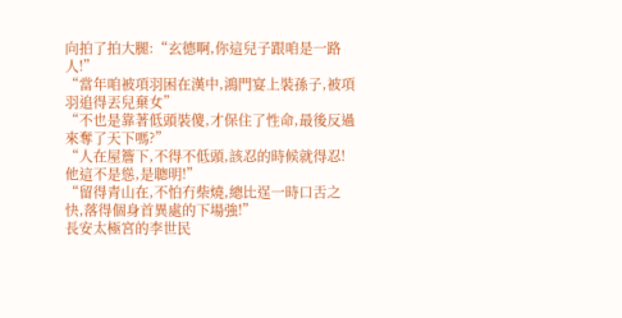向拍了拍大腿:“玄德啊,你這兒子跟咱是一路人!”
“當年咱被項羽困在漢中,鴻門宴上裝孫子,被項羽追得丟兒棄女”
“不也是靠著低頭裝傻,才保住了性命,最後反過來奪了天下嗎?”
“人在屋簷下,不得不低頭,該忍的時候就得忍!他這不是慫,是聰明!”
“留得青山在,不怕冇柴燒,總比逞一時口舌之快,落得個身首異處的下場強!”
長安太極宮的李世民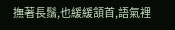撫著長鬚,也緩緩頷首,語氣裡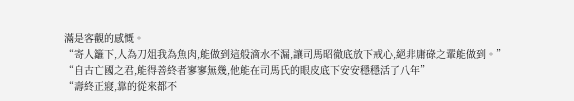滿是客觀的感慨。
“寄人籬下,人為刀俎我為魚肉,能做到這般滴水不漏,讓司馬昭徹底放下戒心,絕非庸碌之輩能做到。”
“自古亡國之君,能得善終者寥寥無幾,他能在司馬氏的眼皮底下安安穩穩活了八年”
“壽終正寢,靠的從來都不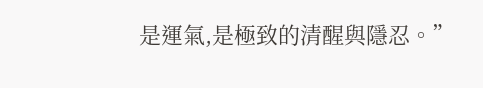是運氣,是極致的清醒與隱忍。”